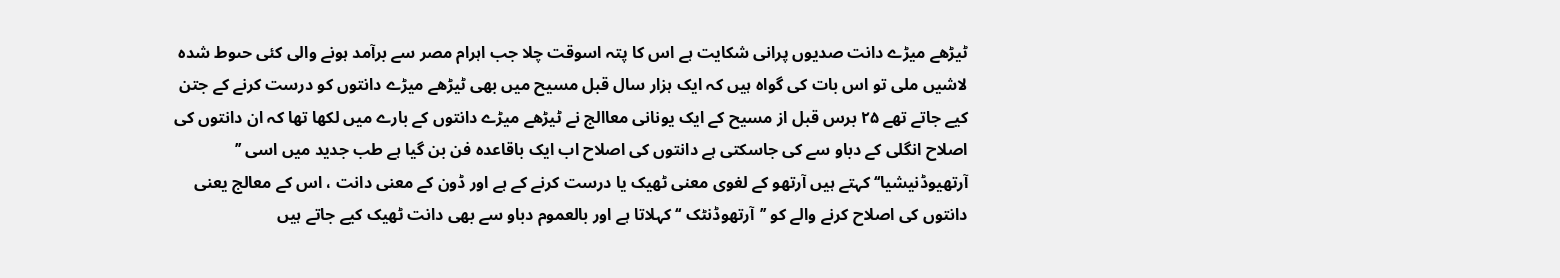ٹیڑھے میڑے دانت صدیوں پرانی شکایت ہے اس کا پتہ اسوقت چلا جب اہرام مصر سے برآمد ہونے والی کئی حںوط شدہ لاشیں ملی تو اس بات کی گواہ ہیں کہ ایک ہزار سال قبل مسیح میں بھی ٹیڑھے میڑے دانتوں کو درست کرنے کے جتن کیے جاتے تھے ۲۵ برس قبل از مسیح کے ایک یونانی معاالج نے ٹیڑھے میڑے دانتوں کے بارے میں لکھا تھا کہ ان دانتوں کی اصلاح انگلی کے دباو سے کی جاسکتی ہے دانتوں کی اصلاح اب ایک باقاعدہ فن بن گیا ہے طب جدید میں اسی ’’ آرتھیوڈنیشیا‘‘ کہتے ہیں آرتھو کے لغوی معنی ٹھیک یا درست کرنے کے ہے اور ڈون کے معنی دانت ، اس کے معالج یعنی دانتوں کی اصلاح کرنے والے کو ’’آرتھوڈنٹک ‘‘ کہلاتا ہے اور بالعموم دباو سے بھی دانت ٹھیک کیے جاتے ہیں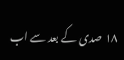۱۸ صدی کے بعد سے اب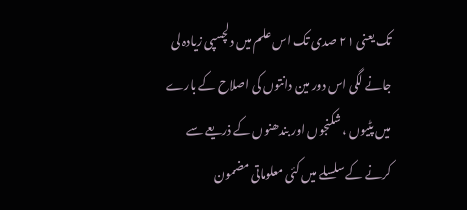تک یعنی ۲۱ صدی تک اس علم میں دلچسپی زیادہ لی جانے لگی اس دور مین دانتوں کی اصلاح کے بارے میں پٹیوں ، شکنجوں اور بندھنوں کے ذریعے سے کرنے کے سلسلے میں کئی معلوماتی مضمون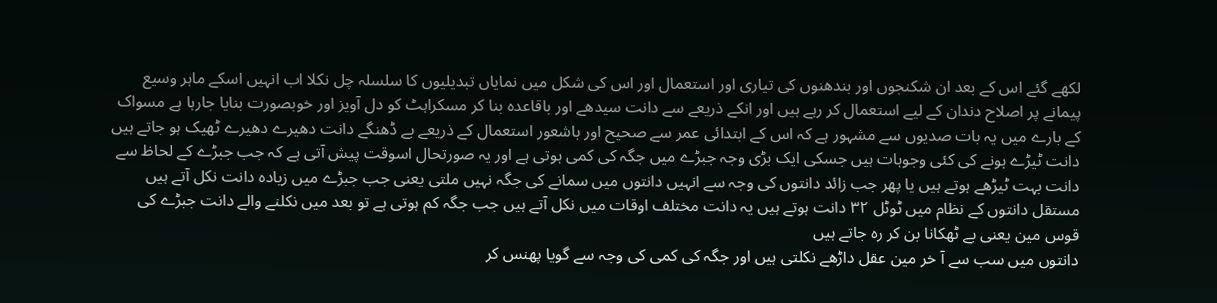لکھے گئے اس کے بعد ان شکنجوں اور بندھنوں کی تیاری اور استعمال اور اس کی شکل میں نمایاں تبدیلیوں کا سلسلہ چل نکلا اب انہیں اسکے ماہر وسیع پیمانے پر اصلاح دندان کے لیے استعمال کر رہے ہیں اور انکے ذریعے سے دانت سیدھے اور باقاعدہ بنا کر مسکراہٹ کو دل آویز اور خوبصورت بنایا جارہا ہے مسواک کے بارے میں یہ بات صدیوں سے مشہور ہے کہ اس کے ابتدائی عمر سے صحیح اور باشعور استعمال کے ذریعے بے ڈھنگے دانت دھیرے دھیرے ٹھیک ہو جاتے ہیں
دانت ٹیڑے ہونے کی کئی وجوہات ہیں جسکی ایک بڑی وجہ جبڑے میں جگہ کی کمی ہوتی ہے اور یہ صورتحال اسوقت پیش آتی ہے کہ جب جبڑے کے لحاظ سے دانت بہت ٹیڑھے ہوتے ہیں یا پھر جب زائد دانتوں کی وجہ سے انہیں دانتوں میں سمانے کی جگہ نہیں ملتی یعنی جب جبڑے میں زیادہ دانت نکل آتے ہیں مستقل دانتوں کے نظام میں ٹوٹل ۳۲ دانت ہوتے ہیں یہ دانت مختلف اوقات میں نکل آتے ہیں جب جگہ کم ہوتی ہے تو بعد میں نکلنے والے دانت جبڑے کی قوس مین یعنی بے ٹھکانا بن کر رہ جاتے ہیں
دانتوں میں سب سے آ خر مین عقل داڑھے نکلتی ہیں اور جگہ کی کمی کی وجہ سے گویا پھنس کر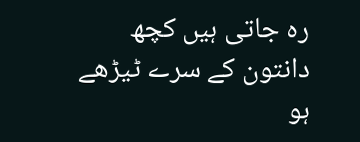رہ جاتی ہیں کچھ دانتون کے سرے ٹیڑھے ہو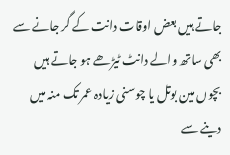جاتے ہیں بعض اوقات دانت کے گر جانے سے بھی ساتھ والے دانٹ ٹیڑھے ہو جاتے ہیں بچوں مین بوتل یا چوسنی زیادہ عمر تک منہ میں دینے سے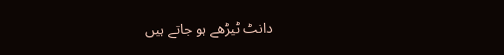دانٹ ٹیڑھے ہو جاتے ہیں